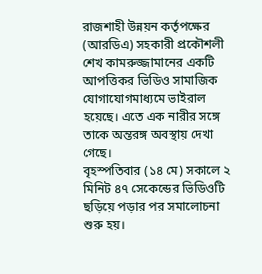রাজশাহী উন্নয়ন কর্তৃপক্ষের (আরডিএ) সহকারী প্রকৌশলী শেখ কামরুজ্জামানের একটি আপত্তিকর ভিডিও সামাজিক যোগাযোগমাধ্যমে ভাইরাল হয়েছে। এতে এক নারীর সঙ্গে তাকে অন্তরঙ্গ অবস্থায় দেখা গেছে।
বৃহস্পতিবার (১৪ মে) সকালে ২ মিনিট ৪৭ সেকেন্ডের ভিডিওটি ছড়িয়ে পড়ার পর সমালোচনা শুরু হয়।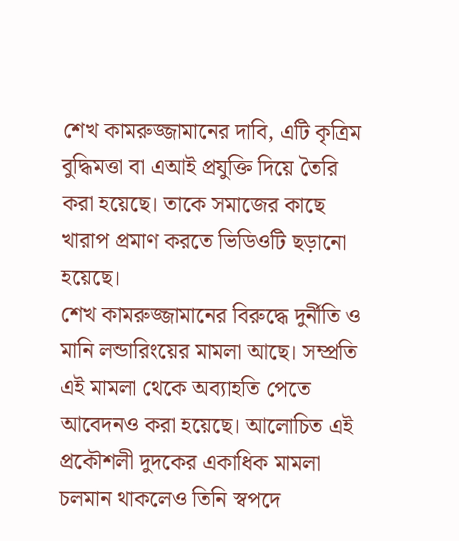শেখ কামরুজ্জামানের দাবি, এটি কৃত্রিম বুদ্ধিমত্তা বা এআই প্রযুক্তি দিয়ে তৈরি করা হয়েছে। তাকে সমাজের কাছে খারাপ প্রমাণ করতে ভিডিওটি ছড়ানো হয়েছে।
শেখ কামরুজ্জামানের বিরুদ্ধে দুর্নীতি ও মানি লন্ডারিংয়ের মামলা আছে। সম্প্রতি এই মামলা থেকে অব্যাহতি পেতে আবেদনও করা হয়েছে। আলোচিত এই প্রকৌশলী দুদকের একাধিক মামলা চলমান থাকলেও তিনি স্বপদে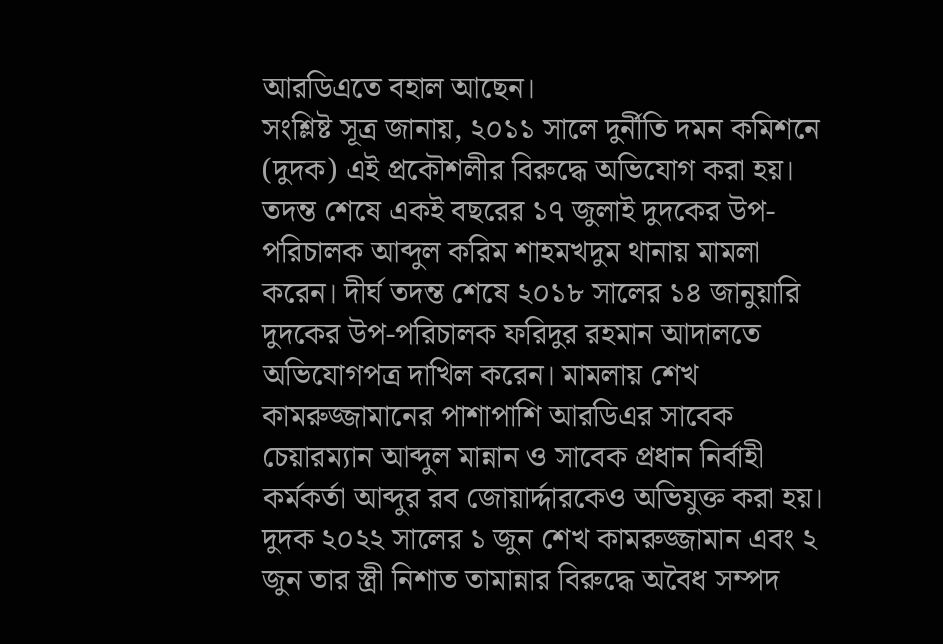আরডিএতে বহাল আছেন।
সংশ্লিষ্ট সূত্র জানায়, ২০১১ সালে দুর্নীতি দমন কমিশনে (দুদক) এই প্রকৌশলীর বিরুদ্ধে অভিযোগ করা হয়। তদন্ত শেষে একই বছরের ১৭ জুলাই দুদকের উপ-পরিচালক আব্দুল করিম শাহমখদুম থানায় মামলা করেন। দীর্ঘ তদন্ত শেষে ২০১৮ সালের ১৪ জানুয়ারি দুদকের উপ-পরিচালক ফরিদুর রহমান আদালতে অভিযোগপত্র দাখিল করেন। মামলায় শেখ কামরুজ্জামানের পাশাপাশি আরডিএর সাবেক চেয়ারম্যান আব্দুল মান্নান ও সাবেক প্রধান নির্বাহী কর্মকর্তা আব্দুর রব জোয়ার্দ্দারকেও অভিযুক্ত করা হয়।
দুদক ২০২২ সালের ১ জুন শেখ কামরুজ্জামান এবং ২ জুন তার স্ত্রী নিশাত তামান্নার বিরুদ্ধে অবৈধ সম্পদ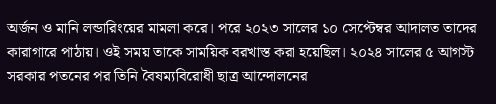অর্জন ও মানি লন্ডারিংয়ের মামলা করে। পরে ২০২৩ সালের ১০ সেপ্টেম্বর আদালত তাদের কারাগারে পাঠায়। ওই সময় তাকে সাময়িক বরখাস্ত করা হয়েছিল। ২০২৪ সালের ৫ আগস্ট সরকার পতনের পর তিনি বৈষম্যবিরোধী ছাত্র আন্দোলনের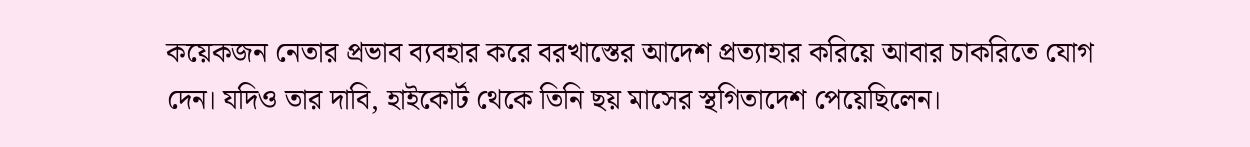কয়েকজন নেতার প্রভাব ব্যবহার করে বরখাস্তের আদেশ প্রত্যাহার করিয়ে আবার চাকরিতে যোগ দেন। যদিও তার দাবি, হাইকোর্ট থেকে তিনি ছয় মাসের স্থগিতাদেশ পেয়েছিলেন।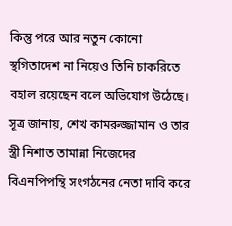কিন্তু পরে আর নতুন কোনো স্থগিতাদেশ না নিয়েও তিনি চাকরিতে বহাল রয়েছেন বলে অভিযোগ উঠেছে।
সূত্র জানায়, শেখ কামরুজ্জামান ও তার স্ত্রী নিশাত তামান্না নিজেদের বিএনপিপন্থি সংগঠনের নেতা দাবি করে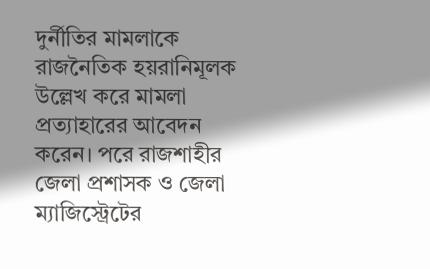দুর্নীতির মামলাকে রাজনৈতিক হয়রানিমূলক উল্লেখ করে মামলা প্রত্যাহারের আবেদন করেন। পরে রাজশাহীর জেলা প্রশাসক ও জেলা ম্যাজিস্ট্রেটের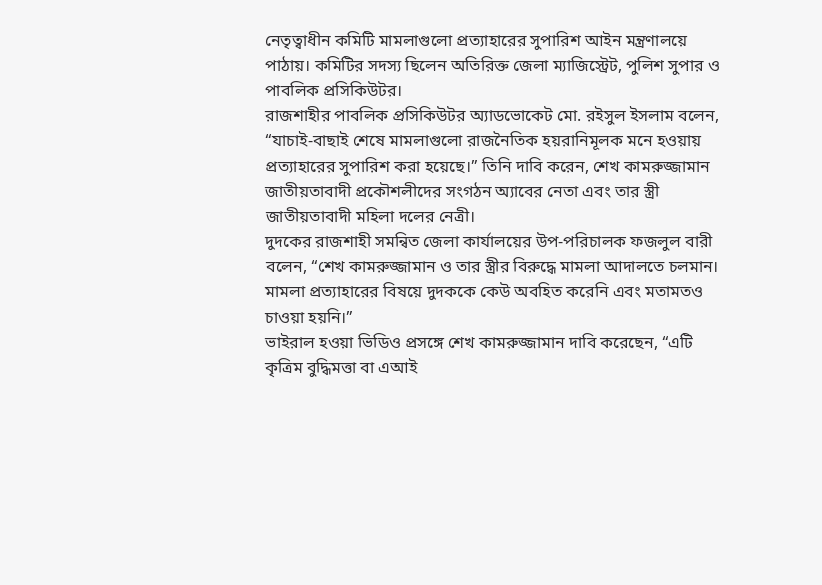নেতৃত্বাধীন কমিটি মামলাগুলো প্রত্যাহারের সুপারিশ আইন মন্ত্রণালয়ে পাঠায়। কমিটির সদস্য ছিলেন অতিরিক্ত জেলা ম্যাজিস্ট্রেট, পুলিশ সুপার ও পাবলিক প্রসিকিউটর।
রাজশাহীর পাবলিক প্রসিকিউটর অ্যাডভোকেট মো. রইসুল ইসলাম বলেন, “যাচাই-বাছাই শেষে মামলাগুলো রাজনৈতিক হয়রানিমূলক মনে হওয়ায় প্রত্যাহারের সুপারিশ করা হয়েছে।” তিনি দাবি করেন, শেখ কামরুজ্জামান জাতীয়তাবাদী প্রকৌশলীদের সংগঠন অ্যাবের নেতা এবং তার স্ত্রী জাতীয়তাবাদী মহিলা দলের নেত্রী।
দুদকের রাজশাহী সমন্বিত জেলা কার্যালয়ের উপ-পরিচালক ফজলুল বারী বলেন, “শেখ কামরুজ্জামান ও তার স্ত্রীর বিরুদ্ধে মামলা আদালতে চলমান। মামলা প্রত্যাহারের বিষয়ে দুদককে কেউ অবহিত করেনি এবং মতামতও চাওয়া হয়নি।”
ভাইরাল হওয়া ভিডিও প্রসঙ্গে শেখ কামরুজ্জামান দাবি করেছেন, “এটি কৃত্রিম বুদ্ধিমত্তা বা এআই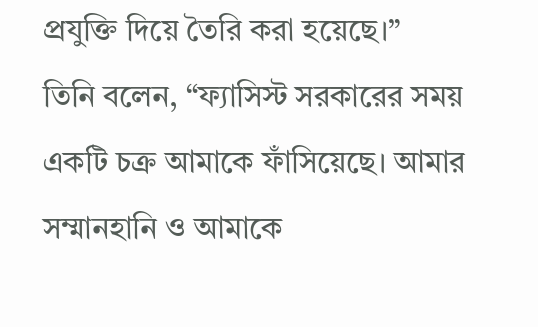প্রযুক্তি দিয়ে তৈরি করা হয়েছে।”
তিনি বলেন, “ফ্যাসিস্ট সরকারের সময় একটি চক্র আমাকে ফাঁসিয়েছে। আমার সম্মানহানি ও আমাকে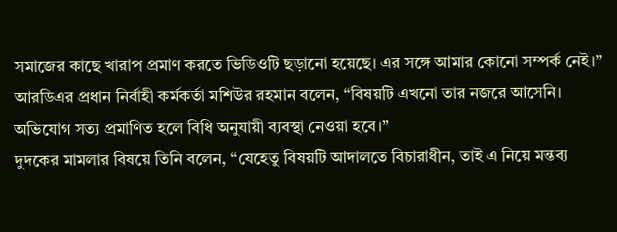সমাজের কাছে খারাপ প্রমাণ করতে ভিডিওটি ছড়ানো হয়েছে। এর সঙ্গে আমার কোনো সম্পর্ক নেই।”
আরডিএর প্রধান নির্বাহী কর্মকর্তা মশিউর রহমান বলেন, “বিষয়টি এখনো তার নজরে আসেনি। অভিযোগ সত্য প্রমাণিত হলে বিধি অনুযায়ী ব্যবস্থা নেওয়া হবে।”
দুদকের মামলার বিষয়ে তিনি বলেন, “যেহেতু বিষয়টি আদালতে বিচারাধীন, তাই এ নিয়ে মন্তব্য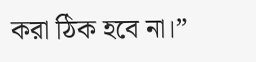করা ঠিক হবে না।”